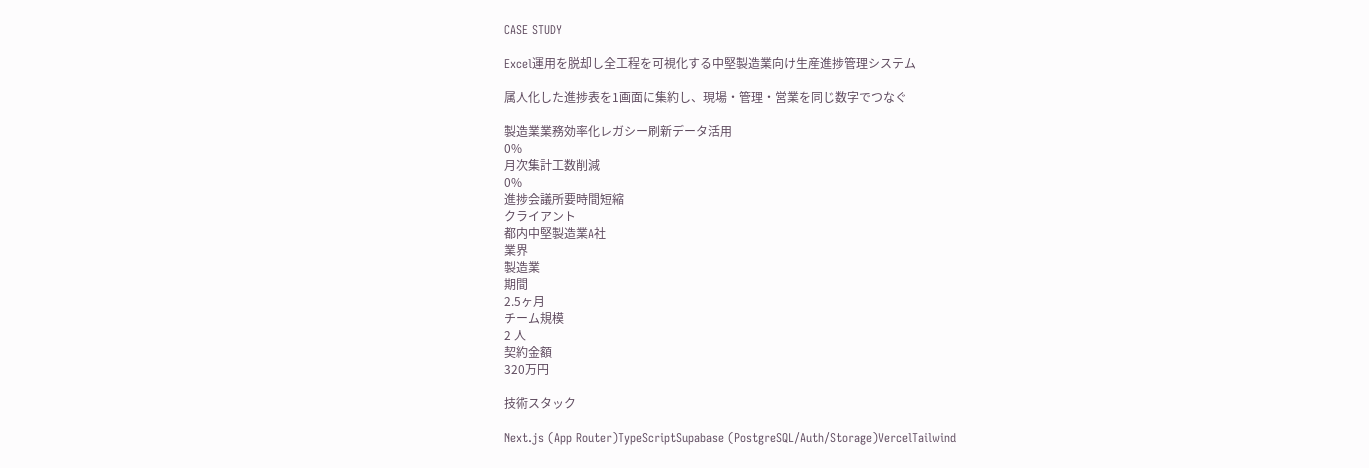CASE STUDY

Excel運用を脱却し全工程を可視化する中堅製造業向け生産進捗管理システム

属人化した進捗表を1画面に集約し、現場・管理・営業を同じ数字でつなぐ

製造業業務効率化レガシー刷新データ活用
0%
月次集計工数削減
0%
進捗会議所要時間短縮
クライアント
都内中堅製造業A社
業界
製造業
期間
2.5ヶ月
チーム規模
2 人
契約金額
320万円

技術スタック

Next.js (App Router)TypeScriptSupabase (PostgreSQL/Auth/Storage)VercelTailwind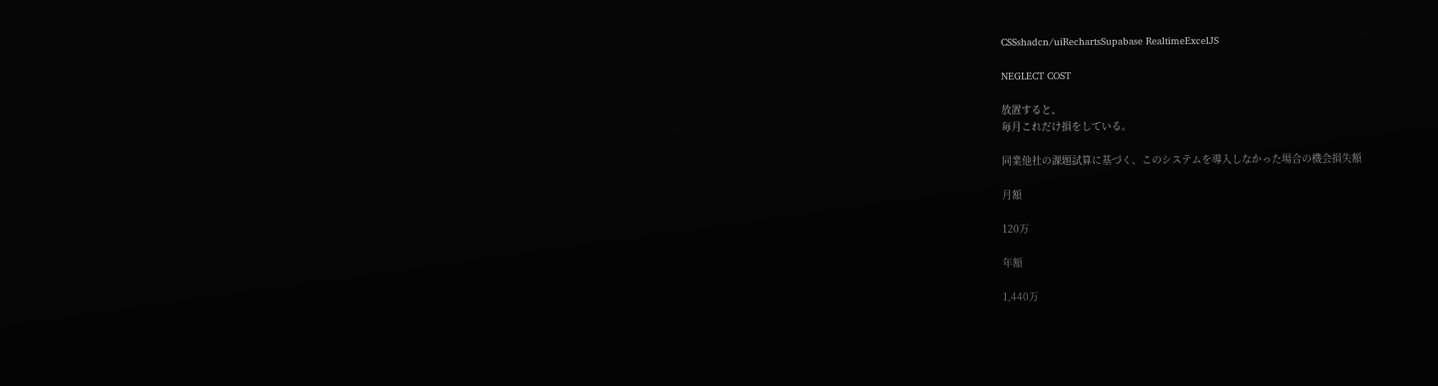CSSshadcn/uiRechartsSupabase RealtimeExcelJS

NEGLECT COST

放置すると、
毎月これだけ損をしている。

同業他社の課題試算に基づく、このシステムを導入しなかった場合の機会損失額

月額

120万

年額

1,440万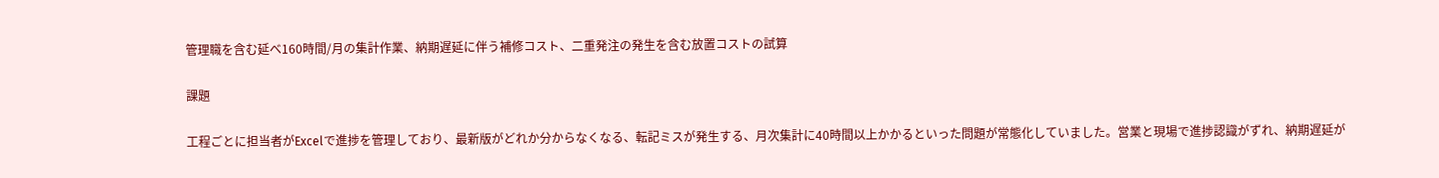管理職を含む延べ160時間/月の集計作業、納期遅延に伴う補修コスト、二重発注の発生を含む放置コストの試算

課題

工程ごとに担当者がExcelで進捗を管理しており、最新版がどれか分からなくなる、転記ミスが発生する、月次集計に40時間以上かかるといった問題が常態化していました。営業と現場で進捗認識がずれ、納期遅延が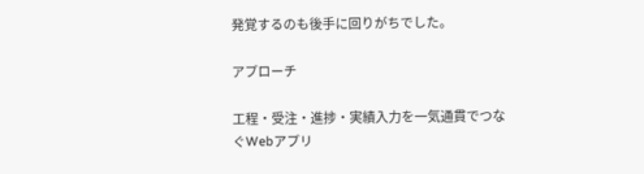発覚するのも後手に回りがちでした。

アプローチ

工程・受注・進捗・実績入力を一気通貫でつなぐWebアプリ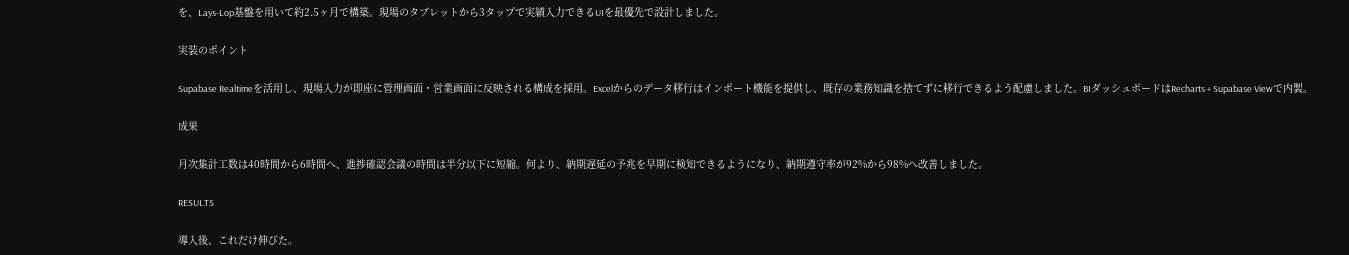を、Lays-Lop基盤を用いて約2.5ヶ月で構築。現場のタブレットから3タップで実績入力できるUIを最優先で設計しました。

実装のポイント

Supabase Realtimeを活用し、現場入力が即座に管理画面・営業画面に反映される構成を採用。Excelからのデータ移行はインポート機能を提供し、既存の業務知識を捨てずに移行できるよう配慮しました。BIダッシュボードはRecharts + Supabase Viewで内製。

成果

月次集計工数は40時間から6時間へ、進捗確認会議の時間は半分以下に短縮。何より、納期遅延の予兆を早期に検知できるようになり、納期遵守率が92%から98%へ改善しました。

RESULTS

導入後、これだけ伸びた。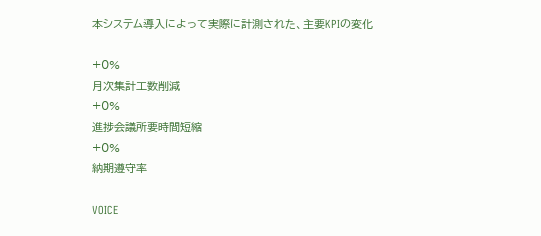本システム導入によって実際に計測された、主要KPIの変化

+0%
月次集計工数削減
+0%
進捗会議所要時間短縮
+0%
納期遵守率

VOICE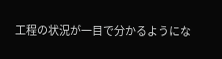工程の状況が一目で分かるようにな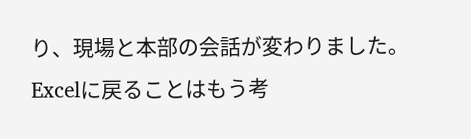り、現場と本部の会話が変わりました。Excelに戻ることはもう考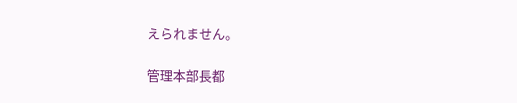えられません。

管理本部長都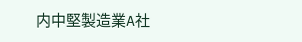内中堅製造業A社